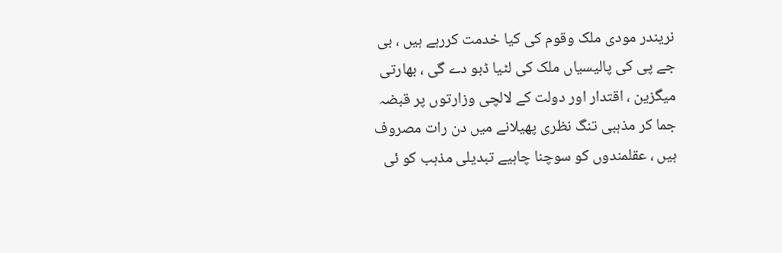نریندر مودی ملک وقوم کی کیا خدمت کررہے ہیں ، بی جے پی کی پالیسیاں ملک کی لٹیا ڈبو دے گی ، بھارتی میگزین ، اقتدار اور دولت کے لالچی وزارتوں پر قبضہ جما کر مذہبی تنگ نظری پھیلانے میں دن رات مصروف ہیں ، عقلمندوں کو سوچنا چاہیے تبدیلی مذہب کو ئی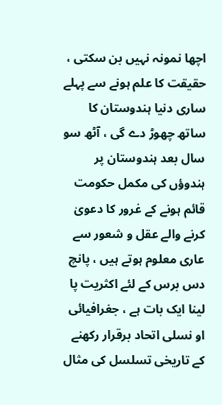اچھا نمونہ نہیں بن سکتی ، حقیقت کا علم ہونے سے پہلے ساری دنیا ہندوستان کا ساتھ چھوڑ دے گی ، آٹھ سو سال بعد ہندوستان پر ہندوؤں کی مکمل حکومت قائم ہونے کے غرور کا دعویٰ کرنے والے عقل و شعور سے عاری معلوم ہوتے ہیں ، پانچ دس برس کے لئے اکثریت پا لینا ایک بات ہے ، جغرافیائی او نسلی اتحاد برقرار رکھنے کے تاریخی تسلسل کی مثال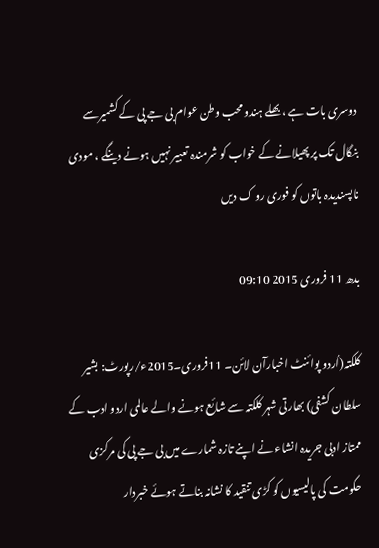دوسری بات ہے ،بھلے ہندو محب وطن عوام بی جے پی کے کشمیرسے بنگال تک پر پھیلانے کے خواب کو شرمندہ تعبیر نہیں ہونے دینگے ، مودی ناپسندیدہ باتوں کو فوری رو ک دیں

بدھ 11 فروری 2015 09:10

کلکتہ(اُردو پوائنٹ اخبارآن لائن۔ 11فروری۔2015ء/رپورٹ: بشیر سلطان کشفی) بھارتی شہر کلکتہ سے شائع ہونے والے عالمی اردو ادب کے ممتاز ادبی جریدہ انشاء نے اپنے تازہ شمارے میں بی جے پی کی مرکزی حکومت کی پالیسیوں کو کڑی تنقید کا نشانہ بناتے ہوئے خبردار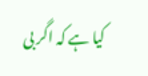کیا ہے کہ اگر بی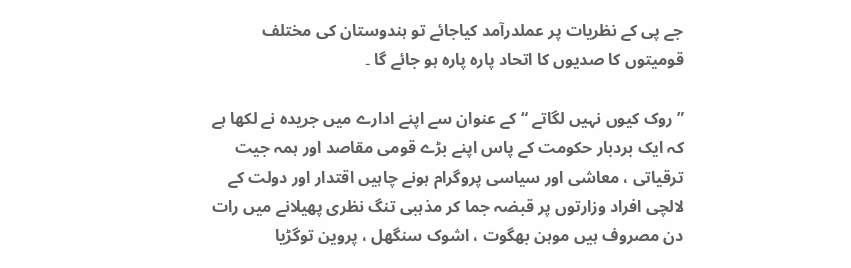جے پی کے نظریات پر عملدرآمد کیاجائے تو ہندوستان کی مختلف قومیتوں کا صدیوں کا اتحاد پارہ پارہ ہو جائے گا ۔

” روک کیوں نہیں لگاتے “ کے عنوان سے اپنے ادارے میں جریدہ نے لکھا ہے کہ ایک بردبار حکومت کے پاس اپنے بڑے قومی مقاصد اور ہمہ جیت ترقیاتی ، معاشی اور سیاسی پروگرام ہونے چاہیں اقتدار اور دولت کے لالچی افراد وزارتوں پر قبضہ جما کر مذہبی تنگ نظری پھیلانے میں رات دن مصروف ہیں موہن بھگوت ، اشوک سنگھل ، پروین توگڑیا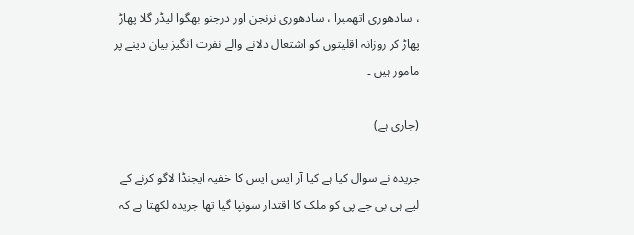، سادھوری اتھمبرا ، سادھوری نرنجن اور درجنو بھگوا لیڈر گلا پھاڑ پھاڑ کر روزانہ اقلیتوں کو اشتعال دلانے والے نفرت انگیز بیان دینے پر مامور ہیں ۔

(جاری ہے)

جریدہ نے سوال کیا ہے کیا آر ایس ایس کا خفیہ ایجنڈا لاگو کرنے کے لیے ہی بی جے پی کو ملک کا اقتدار سونپا گیا تھا جریدہ لکھتا ہے کہ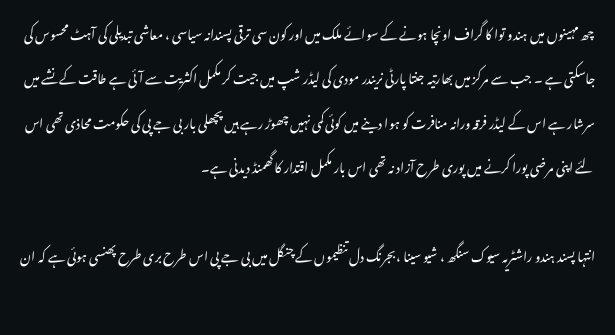چھ مہینوں میں ہندو توا کا گراف اونچا ہونے کے سوائے ملک میں اور کون سی ترقی پسندانہ سیاسی ، معاشی تبدیلی کی آہٹ محسوس کی جاسکتی ہے ۔ جب سے مرکز میں بھارتیہ جنتا پارٹی نریندر مودی کی لیڈر شپ میں جیت کر مکمل اکثریت سے آئی ہے طاقت کے نشے میں سرشار ہے اس کے لیڈر فرقہ ورانہ منافرت کو ہوا دینے میں کوئی کمی نہیں چھوڑ رہے ہیں پچھلی بار بی جے پی کی حکومت محاذی تھی اس لئے اپنی مرضی پورا کرنے میں پوری طرح آزاد نہ تھی اس بار مکمل اقتدار کا گھمنڈ دیدنی ہے۔

انتہا پسند ہندو راشٹریہ سیوک سنگھ ، شیو سینا ، بجرنگ دل تنظیموں کے چنگل میں بی جے پی اس طرح بری طرح پھنسی ہوئی ہے کہ ان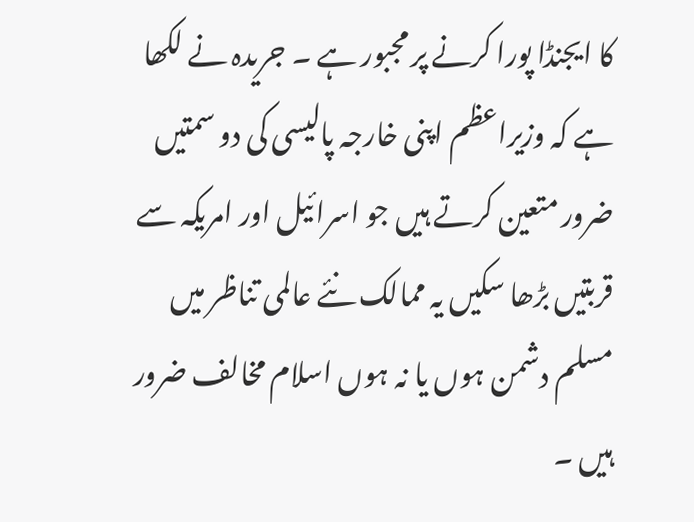کا ایجنڈا پورا کرنے پر مجبور ہے ۔ جریدہ نے لکھا ہے کہ وزیراعظم اپنی خارجہ پالیسی کی دو سمتیں ضرور متعین کرتے ہیں جو اسرائیل اور امریکہ سے قربتیں بڑھا سکیں یہ ممالک نئے عالمی تناظر میں مسلم دشمن ہوں یا نہ ہوں اسلام مخالف ضرور ہیں ۔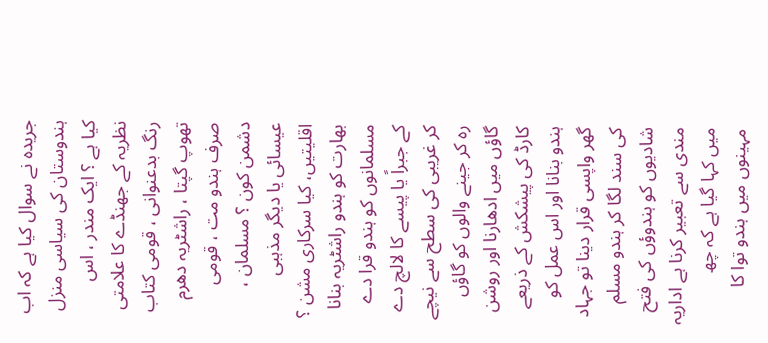جریدہ نے سوال کیا ہے کہ اب ہندوستان کی سیاسی منزل کیا ہے ؟ ایک مندر ، اس نظریہ کے جھنڈے کا علامتی رنگ بدعنوانی ، قومی کتاب تھوپ گپتا ، راشٹریہ دھرم صرف ہندو مت ، قومی دشمن کون ؟ مسلمان ، عیسائی یا دیگر مذہبی اقلیتیں، کیا سرکاری مشن ؟ بھارت کو ہندو راشٹریہ بنانا مسلمانوں کو ہندو قرا دے کے جبراً یا پیسے کا لالچ دے کر غریبی کی سطح سے نیچے رہ کر جینے والوں کو گاؤں گاؤں میں ادھارنا اور روشن کارڈ کی پیشکش کے ذریعے ہندو بنانا اور اس عمل کو گھر واپسی قرار دینا تو جہاد کی سند لگا کر ہندو مسلم شادیوں کو ہندوؤں کی فتح مندی سے تعبیر کرنا ہے اداریہ میں کہا گیا ہے کہ چھ مہینوں میں ہندو توا کا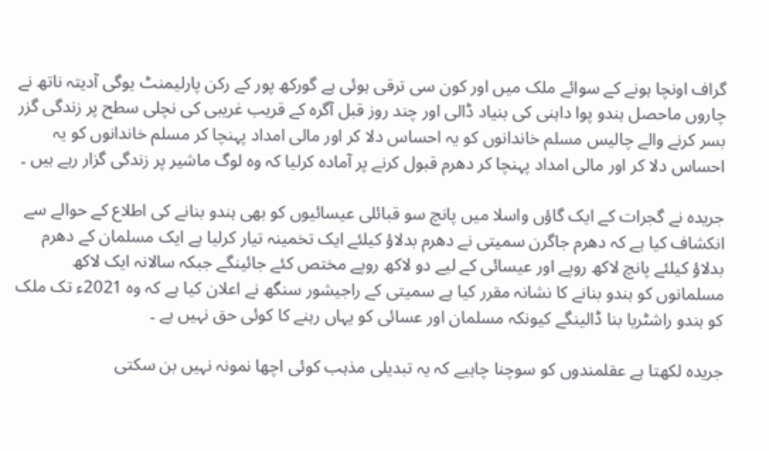گراف اونچا ہونے کے سوائے ملک میں اور کون سی ترقی ہوئی ہے گورکھ پور کے رکن پارلیمنٹ یوگی آدیتہ ناتھ نے چاروں ماحصل ہندو پوا داہنی کی بنیاد ڈالی اور چند روز قبل آگرہ کے قریب غریبی کی نچلی سطح پر زندگی گزر بسر کرنے والے چالیس مسلم خاندانوں کو یہ احساس دلا کر اور مالی امداد پہنچا کر مسلم خاندانوں کو یہ احساس دلا کر اور مالی امداد پہنچا کر دھرم قبول کرنے پر آمادہ کرلیا کہ وہ لوگ ماشیر پر زندگی گزار رہے ہیں ۔

جریدہ نے گجرات کے ایک گاؤں واسلا میں پانچ سو قبائلی عیسائیوں کو بھی ہندو بنانے کی اطلاع کے حوالے سے انکشاف کیا ہے کہ دھرم جاگرن سمیتی نے دھرم بدلاؤ کیلئے ایک تخمینہ تیار کرلیا ہے ایک مسلمان کے دھرم بدلاؤ کیلئے پانچ لاکھ روپے اور عیسائی کے لیے دو لاکھ روپے مختص کئے جائینگے جبکہ سالانہ ایک لاکھ مسلمانوں کو ہندو بنانے کا نشانہ مقرر کیا ہے سمیتی کے راجیشور سنگھ نے اعلان کیا ہے کہ وہ 2021ء تک ملک کو ہندو راشٹریا بنا ڈالینگے کیونکہ مسلمان اور عسائی کو یہاں رہنے کا کوئی حق نہیں ہے ۔

جریدہ لکھتا ہے عقلمندوں کو سوچنا چاہیے کہ یہ تبدیلی مذہب کوئی اچھا نمونہ نہیں بن سکتی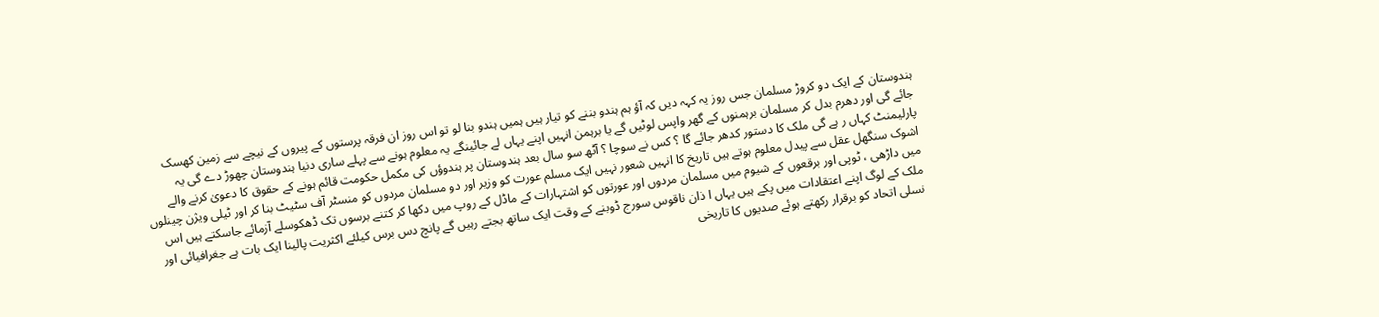ہندوستان کے ایک دو کروڑ مسلمان جس روز یہ کہہ دیں کہ آؤ ہم ہندو بننے کو تیار ہیں ہمیں ہندو بنا لو تو اس روز ان فرقہ پرستوں کے پیروں کے نیچے سے زمین کھسک جائے گی اور دھرم بدل کر مسلمان برہمنوں کے گھر واپس لوٹیں گے یا برہمن انہیں اپنے یہاں لے جائینگے یہ معلوم ہونے سے پہلے ساری دنیا ہندوستان چھوڑ دے گی یہ پارلیمنٹ کہاں ر ہے گی ملک کا دستور کدھر جائے گا ؟ کس نے سوچا ؟ آٹھ سو سال بعد ہندوستان پر ہندوؤں کی مکمل حکومت قائم ہونے کے حقوق کا دعویٰ کرنے والے اشوک سنگھل عقل سے پیدل معلوم ہوتے ہیں تاریخ کا انہیں شعور نہیں ایک مسلم عورت کو وزیر اور دو مسلمان مردوں کو منسٹر آف سٹیٹ بنا کر اور ٹیلی ویژن چینلوں میں داڑھی ، ٹوپی اور برقعوں کے شیوم میں مسلمان مردوں اور عورتوں کو اشتہارات کے ماڈل کے روپ میں دکھا کر کتنے برسوں تک ڈھکوسلے آزمائے جاسکتے ہیں اس ملک کے لوگ اپنے اعتقادات میں پکے ہیں یہاں ا ذان ناقوس سورج ڈوبنے کے وقت ایک ساتھ بجتے رہیں گے پانچ دس برس کیلئے اکثریت پالینا ایک بات ہے جغرافیائی اور نسلی اتحاد کو برقرار رکھتے ہوئے صدیوں کا تاریخی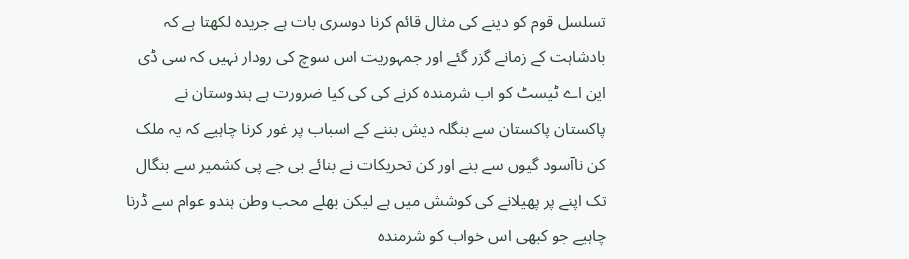تسلسل قوم کو دینے کی مثال قائم کرنا دوسری بات ہے جریدہ لکھتا ہے کہ بادشاہت کے زمانے گزر گئے اور جمہوریت اس سوچ کی رودار نہیں کہ سی ڈی این اے ٹیسٹ کو اب شرمندہ کرنے کی کی کیا ضرورت ہے ہندوستان نے پاکستان پاکستان سے بنگلہ دیش بننے کے اسباب پر غور کرنا چاہیے کہ یہ ملک کن ناآسود گیوں سے بنے اور کن تحریکات نے بنائے بی جے پی کشمیر سے بنگال تک اپنے پر پھیلانے کی کوشش میں ہے لیکن بھلے محب وطن ہندو عوام سے ڈرنا چاہیے جو کبھی اس خواب کو شرمندہ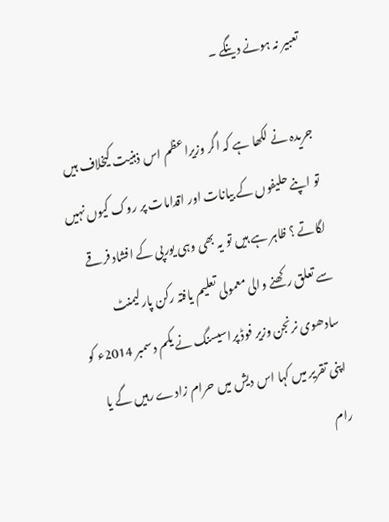تعبیر نہ ہونے دینگے ۔

جریدہ نے لکھا ہے کہ اگر وزیراعظم اس ذہنیت کیخلاف ہیں تو اپنے حلیفوں کے بیانات اور اقدامات پر روک کیوں نہیں لگاتے ؟ ظاہر ہے ہیں تو یہ بھی وہی یورپی کے افشاد فرقے سے تعلق رکھنے والی معمولی تعلیم یافتہ رکن پارلیمنٹ سادھوی نرنجن وزیر فوڈ پراسیسنگ نے یکم دسمبر 2014ء کو اپنی تقریر میں کہا اس دیش میں حرام زادے رہیں گے یا رام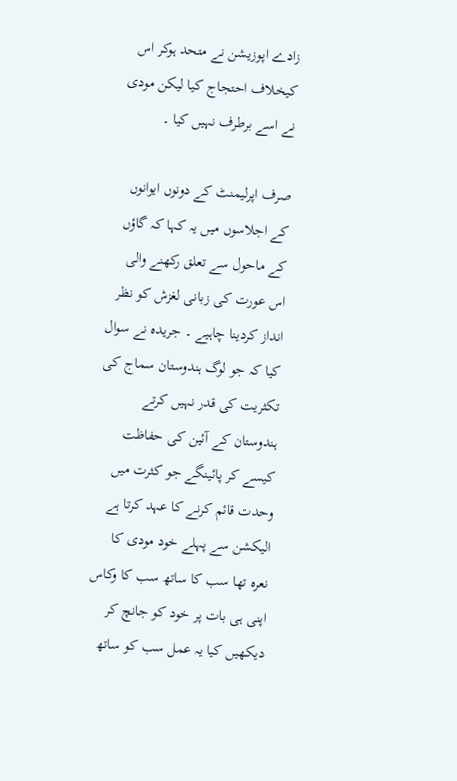زادے اپوزیشن نے متحد ہوکر اس کیخلاف احتجاج کیا لیکن مودی نے اسے برطرف نہیں کیا ۔

صرف اپرلیمنٹ کے دونوں ایوانوں کے اجلاسوں میں یہ کہا کہ گاؤں کے ماحول سے تعلق رکھنے والی اس عورت کی زبانی لغزش کو نظر انداز کردینا چاہیے ۔ جریدہ نے سوال کیا کہ جو لوگ ہندوستان سماج کی تکثریت کی قدر نہیں کرتے ہندوستان کے آئین کی حفاظت کیسے کر پائینگے جو کثرت میں وحدت قائم کرنے کا عہد کرتا ہے الیکشن سے پہلے خود مودی کا نعرہ تھا سب کا ساتھ سب کا وکاس اپنی ہی بات پر خود کو جانچ کر دیکھیں کیا یہ عمل سب کو ساتھ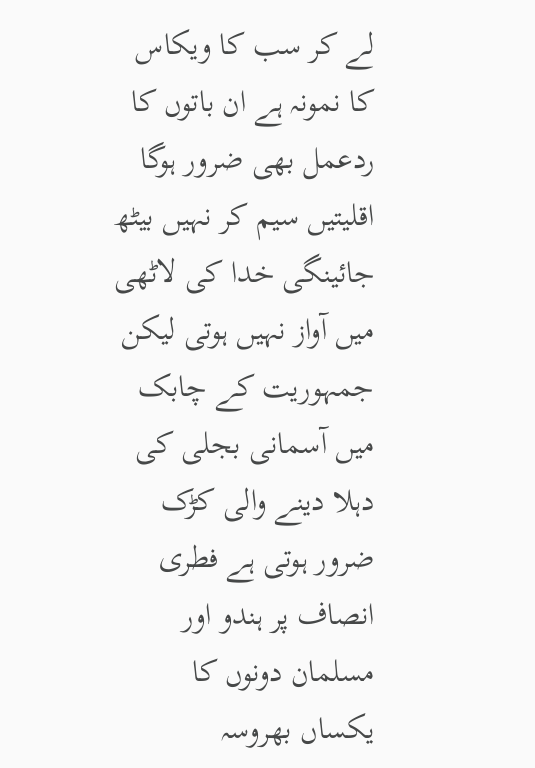لے کر سب کا ویکاس کا نمونہ ہے ان باتوں کا ردعمل بھی ضرور ہوگا اقلیتیں سیم کر نہیں بیٹھ جائینگی خدا کی لاٹھی میں آواز نہیں ہوتی لیکن جمہوریت کے چابک میں آسمانی بجلی کی دہلا دینے والی کڑک ضرور ہوتی ہے فطری انصاف پر ہندو اور مسلمان دونوں کا یکساں بھروسہ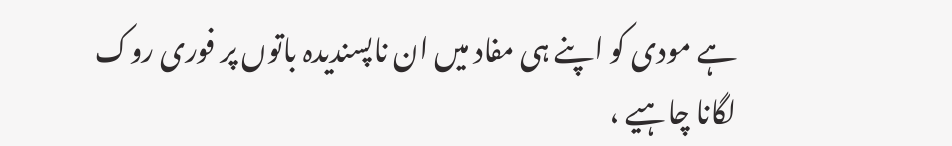ہے مودی کو اپنے ہی مفاد میں ان ناپسندیدہ باتوں پر فوری روک لگانا چاہیے ،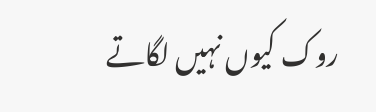روک کیوں نہیں لگاتے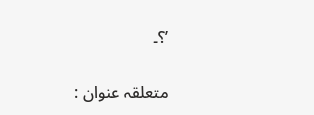’؟۔

متعلقہ عنوان :